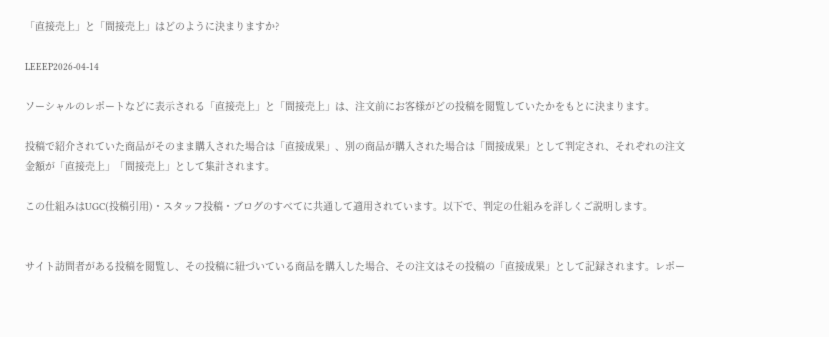「直接売上」と「間接売上」はどのように決まりますか?

LEEEP2026-04-14

ソーシャルのレポートなどに表示される「直接売上」と「間接売上」は、注文前にお客様がどの投稿を閲覧していたかをもとに決まります。

投稿で紹介されていた商品がそのまま購入された場合は「直接成果」、別の商品が購入された場合は「間接成果」として判定され、それぞれの注文金額が「直接売上」「間接売上」として集計されます。

この仕組みはUGC(投稿引用)・スタッフ投稿・ブログのすべてに共通して適用されています。以下で、判定の仕組みを詳しくご説明します。


サイト訪問者がある投稿を閲覧し、その投稿に紐づいている商品を購入した場合、その注文はその投稿の「直接成果」として記録されます。レポー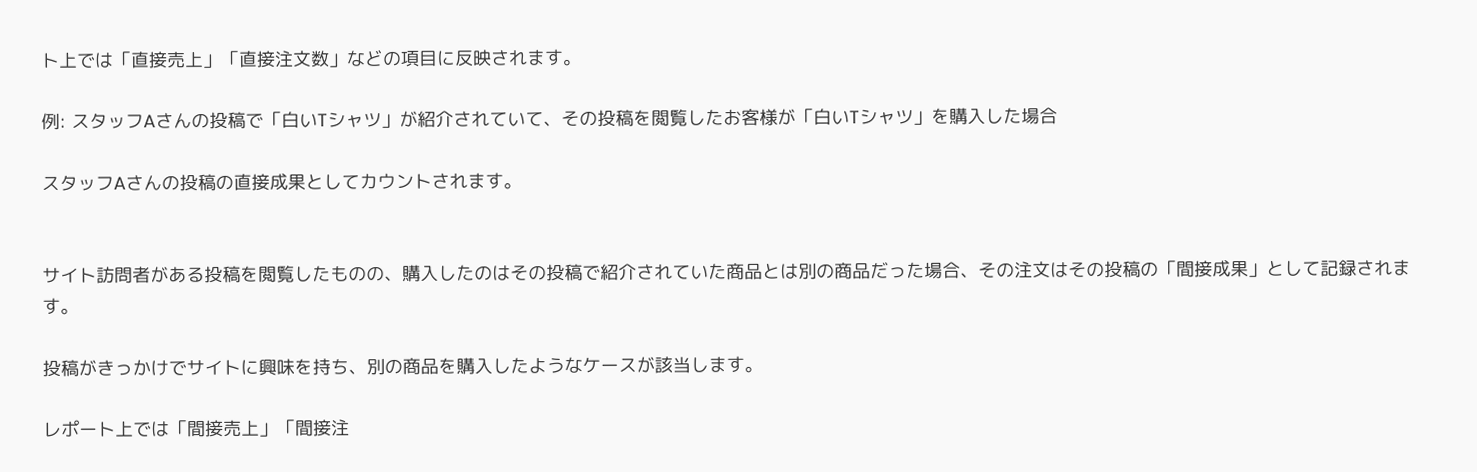ト上では「直接売上」「直接注文数」などの項目に反映されます。

例: スタッフAさんの投稿で「白いTシャツ」が紹介されていて、その投稿を閲覧したお客様が「白いTシャツ」を購入した場合

スタッフAさんの投稿の直接成果としてカウントされます。


サイト訪問者がある投稿を閲覧したものの、購入したのはその投稿で紹介されていた商品とは別の商品だった場合、その注文はその投稿の「間接成果」として記録されます。

投稿がきっかけでサイトに興味を持ち、別の商品を購入したようなケースが該当します。

レポート上では「間接売上」「間接注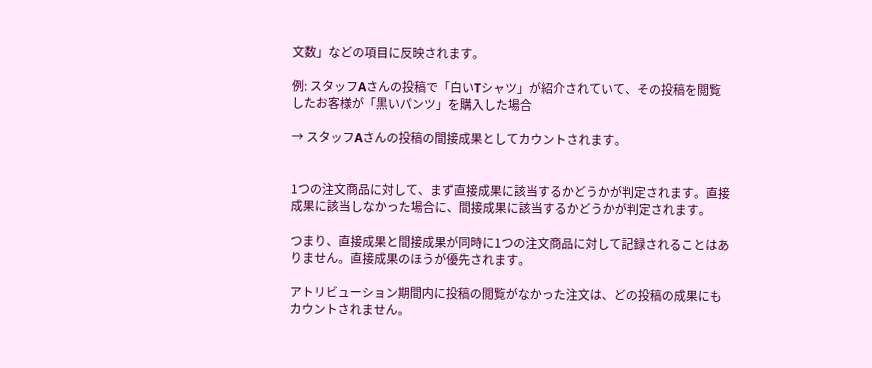文数」などの項目に反映されます。

例: スタッフAさんの投稿で「白いTシャツ」が紹介されていて、その投稿を閲覧したお客様が「黒いパンツ」を購入した場合

→ スタッフAさんの投稿の間接成果としてカウントされます。


1つの注文商品に対して、まず直接成果に該当するかどうかが判定されます。直接成果に該当しなかった場合に、間接成果に該当するかどうかが判定されます。

つまり、直接成果と間接成果が同時に1つの注文商品に対して記録されることはありません。直接成果のほうが優先されます。

アトリビューション期間内に投稿の閲覧がなかった注文は、どの投稿の成果にもカウントされません。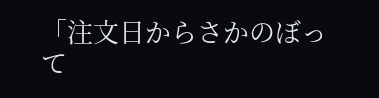「注文日からさかのぼって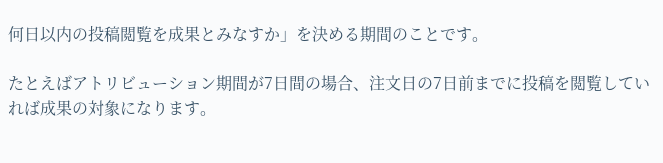何日以内の投稿閲覧を成果とみなすか」を決める期間のことです。

たとえばアトリビューション期間が7日間の場合、注文日の7日前までに投稿を閲覧していれば成果の対象になります。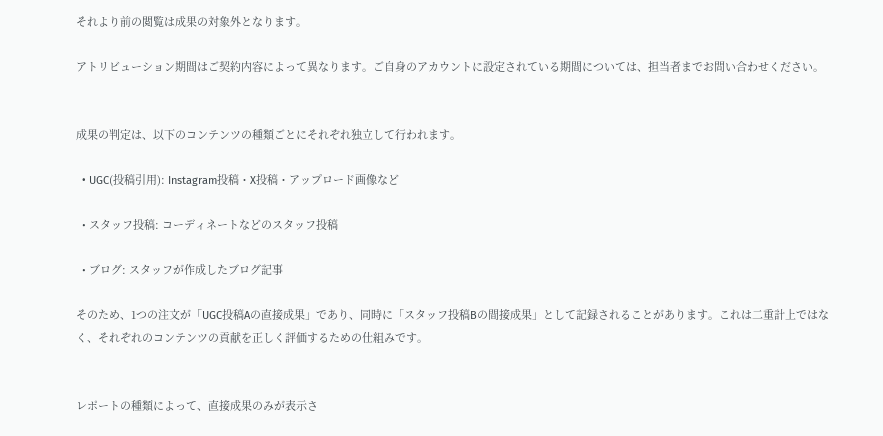それより前の閲覧は成果の対象外となります。

アトリビューション期間はご契約内容によって異なります。ご自身のアカウントに設定されている期間については、担当者までお問い合わせください。


成果の判定は、以下のコンテンツの種類ごとにそれぞれ独立して行われます。

  • UGC(投稿引用): Instagram投稿・X投稿・アップロード画像など

  • スタッフ投稿: コーディネートなどのスタッフ投稿

  • ブログ: スタッフが作成したブログ記事

そのため、1つの注文が「UGC投稿Aの直接成果」であり、同時に「スタッフ投稿Bの間接成果」として記録されることがあります。これは二重計上ではなく、それぞれのコンテンツの貢献を正しく評価するための仕組みです。


レポートの種類によって、直接成果のみが表示さ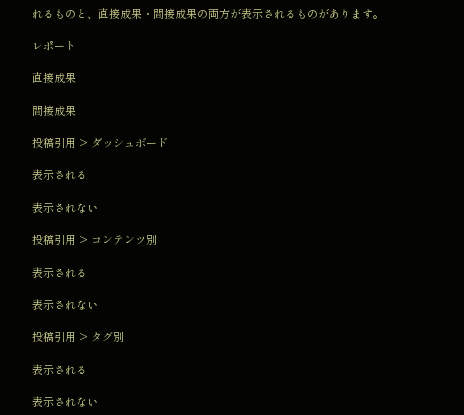れるものと、直接成果・間接成果の両方が表示されるものがあります。

レポート

直接成果

間接成果

投稿引用 > ダッシュボード

表示される

表示されない

投稿引用 > コンテンツ別

表示される

表示されない

投稿引用 > タグ別

表示される

表示されない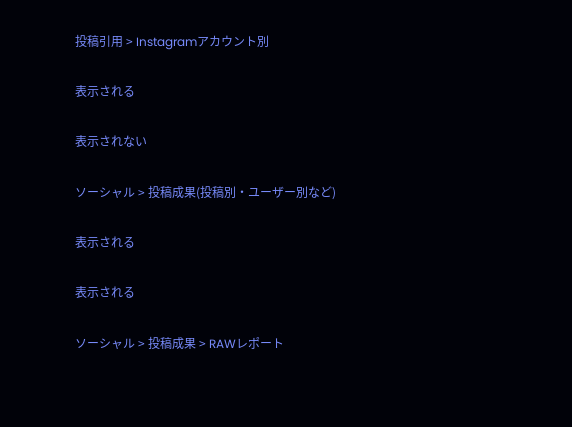投稿引用 > Instagramアカウント別

表示される

表示されない

ソーシャル > 投稿成果(投稿別・ユーザー別など)

表示される

表示される

ソーシャル > 投稿成果 > RAWレポート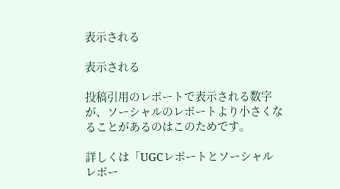表示される

表示される

投稿引用のレポートで表示される数字が、ソーシャルのレポートより小さくなることがあるのはこのためです。

詳しくは「UGCレポートとソーシャルレポー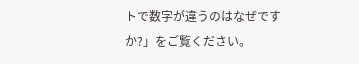トで数字が違うのはなぜですか?」をご覧ください。